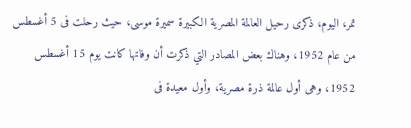تمر، اليوم، ذكرى رحيل العالمة المصرية الكبيرة سميرة موسى، حيث رحلت فى 5 أغسطس من عام 1952، وهناك بعض المصادر التي ذكرت أن وفاتها كانت يوم 15 أغسطس 1952، وهى أول عالمة ذرة مصرية، وأول معيدة فى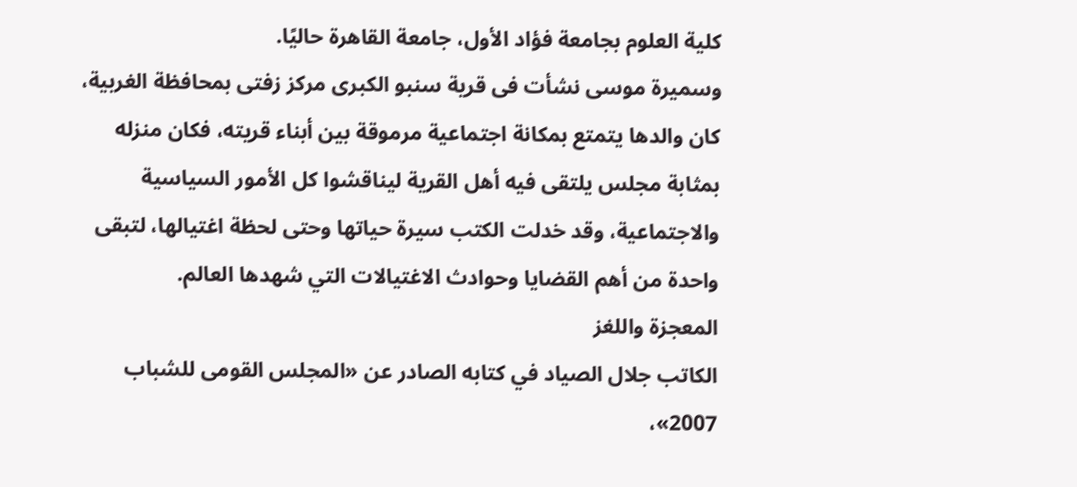كلية العلوم بجامعة فؤاد الأول، جامعة القاهرة حاليًا.
وسميرة موسى نشأت فى قرية سنبو الكبرى مركز زفتى بمحافظة الغربية، كان والدها يتمتع بمكانة اجتماعية مرموقة بين أبناء قريته، فكان منزله بمثابة مجلس يلتقى فيه أهل القرية ليناقشوا كل الأمور السياسية والاجتماعية، وقد خدلت الكتب سيرة حياتها وحتى لحظة اغتيالها، لتبقى واحدة من أهم القضايا وحوادث الاغتيالات التي شهدها العالم.
المعجزة واللغز
الكاتب جلال الصياد في كتابه الصادر عن «المجلس القومى للشباب 2007»،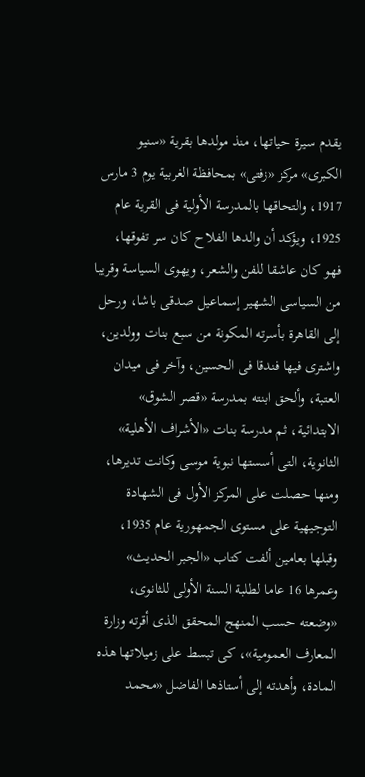يقدم سيرة حياتها، منذ مولدها بقرية «سنيو الكبرى» مركز «زفتى» بمحافظة الغربية يوم 3 مارس 1917، والتحاقها بالمدرسة الأولية فى القرية عام 1925، ويؤكد أن والدها الفلاح كان سر تفوقها، فهو كان عاشقا للفن والشعر، ويهوى السياسة وقريبا من السياسى الشهير إسماعيل صدقى باشا، ورحل إلى القاهرة بأسرته المكونة من سبع بنات وولدين، واشترى فيها فندقا فى الحسين، وآخر فى ميدان العتبة، وألحق ابنته بمدرسة «قصر الشوق» الابتدائية، ثم مدرسة بنات «الأشراف الأهلية» الثانوية، التى أسستها نبوية موسى وكانت تديرها، ومنها حصلت على المركز الأول فى الشهادة التوجيهية على مستوى الجمهورية عام 1935، وقبلها بعامين ألفت كتاب «الجبر الحديث» وعمرها 16 عاما لطلبة السنة الأولى للثانوى، «وضعته حسب المنهج المحقق الذى أقرته وزارة المعارف العمومية»، كى تبسط على زميلاتها هذه المادة، وأهدته إلى أستاذها الفاضل «محمد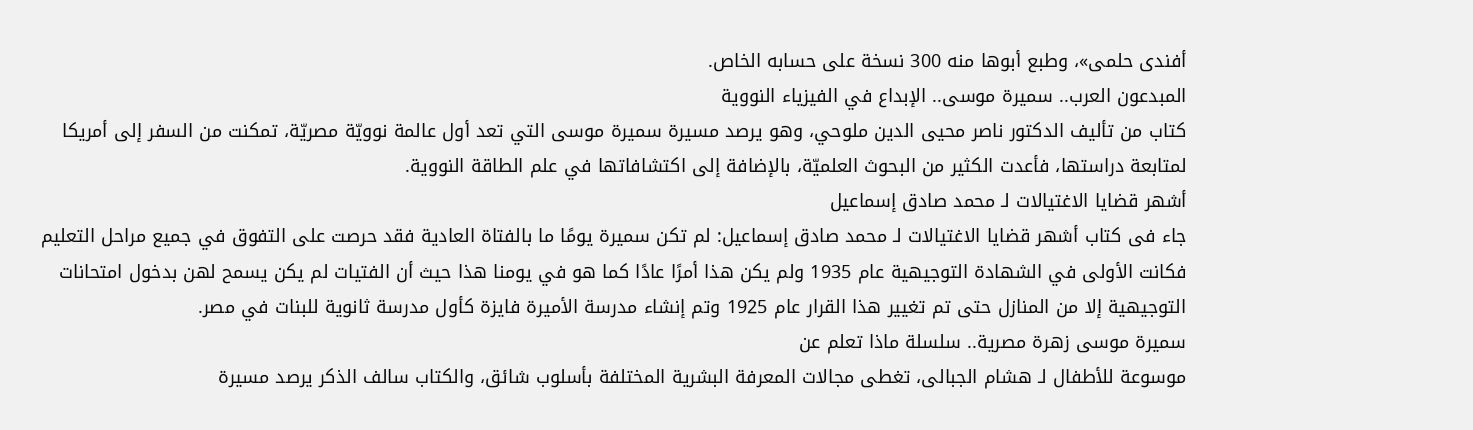أفندى حلمى»، وطبع أبوها منه 300 نسخة على حسابه الخاص.
المبدعون العرب.. سميرة موسى.. الإبداع في الفيزياء النووية
كتاب من تأليف الدكتور ناصر محيى الدين ملوحي، وهو يرصد مسيرة سميرة موسى التي تعد أول عالمة نوويّة مصريّة، تمكنت من السفر إلى أمريكا لمتابعة دراستها، فأعدت الكثير من البحوث العلميّة، بالإضافة إلى اكتشافاتها في علم الطاقة النووية.
أشهر قضايا الاغتيالات لـ محمد صادق إسماعيل
جاء فى كتاب أشهر قضايا الاغتيالات لـ محمد صادق إسماعيل: لم تكن سميرة يومًا ما بالفتاة العادية فقد حرصت على التفوق في جميع مراحل التعليم فكانت الأولى في الشهادة التوجيهية عام 1935 ولم يكن هذا أمرًا عادًا كما هو في يومنا هذا حيث أن الفتيات لم يكن يسمح لهن بدخول امتحانات التوجيهية إلا من المنازل حتى تم تغيير هذا القرار عام 1925 وتم إنشاء مدرسة الأميرة فايزة كأول مدرسة ثانوية للبنات في مصر.
سميرة موسى زهرة مصرية.. سلسلة ماذا تعلم عن
موسوعة للأطفال لـ هشام الجبالى، تغطى مجالات المعرفة البشرية المختلفة بأسلوب شائق، والكتاب سالف الذكر يرصد مسيرة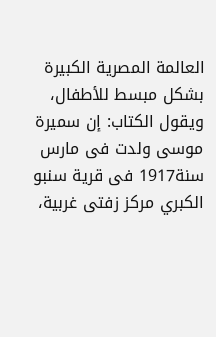العالمة المصرية الكبيرة بشكل مبسط للأطفال، ويقول الكتاب: إن سميرة موسى ولدت فى مارس سنة1917 فى قرية سنبو الكبري مركز زفتى غربية،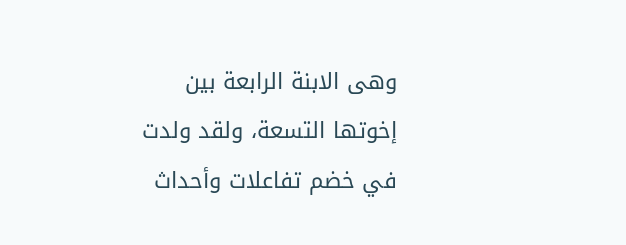وهى الابنة الرابعة بين إخوتها التسعة، ولقد ولدت في خضم تفاعلات وأحداث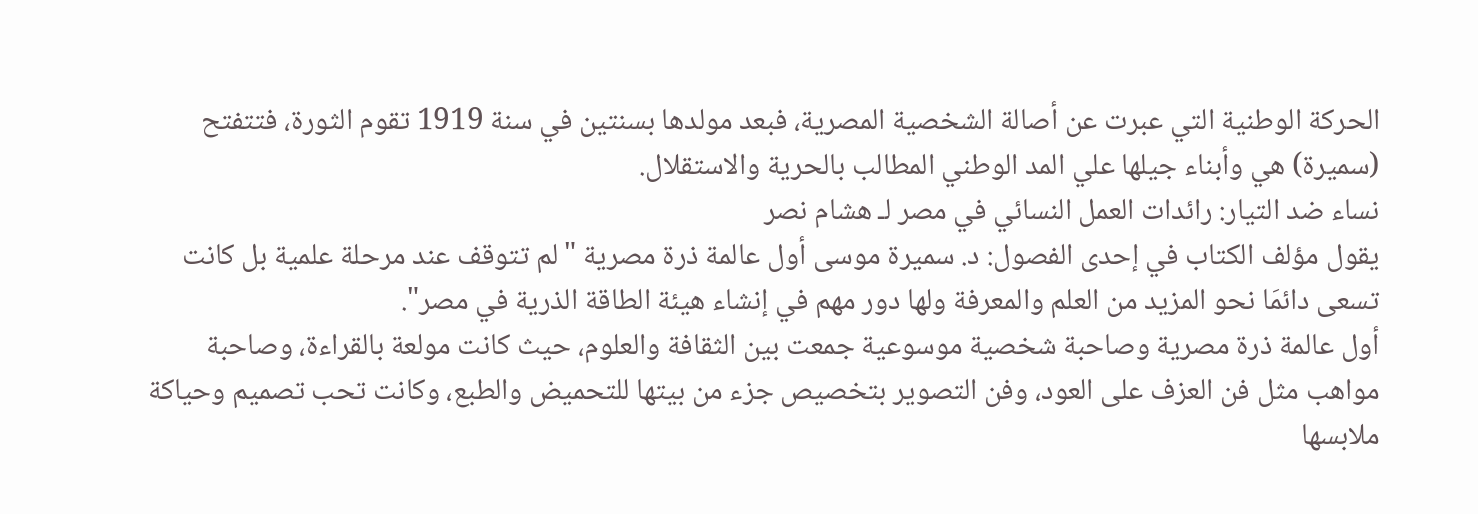الحركة الوطنية التي عبرت عن أصالة الشخصية المصرية، فبعد مولدها بسنتين في سنة 1919 تقوم الثورة، فتتفتح (سميرة) هي وأبناء جيلها علي المد الوطني المطالب بالحرية والاستقلال.
نساء ضد التيار: رائدات العمل النسائي في مصر لـ هشام نصر
يقول مؤلف الكتاب في إحدى الفصول: د. سميرة موسى أول عالمة ذرة مصرية "لم تتوقف عند مرحلة علمية بل كانت تسعى دائمَا نحو المزيد من العلم والمعرفة ولها دور مهم في إنشاء هيئة الطاقة الذرية في مصر".
أول عالمة ذرة مصرية وصاحبة شخصية موسوعية جمعت بين الثقافة والعلوم، حيث كانت مولعة بالقراءة، وصاحبة مواهب مثل فن العزف على العود، وفن التصوير بتخصيص جزء من بيتها للتحميض والطبع، وكانت تحب تصميم وحياكة ملابسها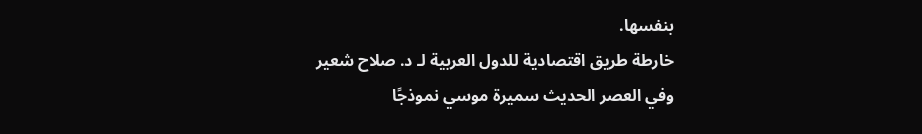بنفسها.
خارطة طريق اقتصادية للدول العربية لـ د. صلاح شعير
وفي العصر الحديث سميرة موسي نموذجًا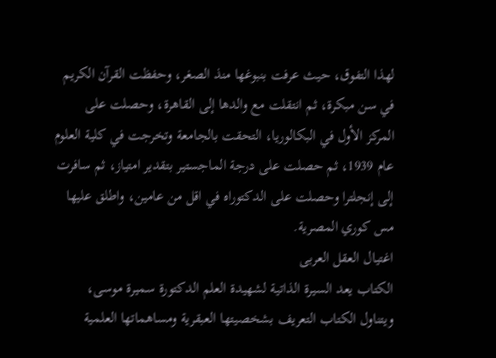لهذا التفوق، حيث عرفت بنبوغها منذ الصغر، وحفظت القرآن الكريم في سن مبكرة، ثم انتقلت مع والدها إلى القاهرة، وحصلت على المركز الأول في البكالوريا، التحقت بالجامعة وتخرجت في كلية العلوم عام 1939، ثم حصلت على درجة الماجستير بتقدير امتياز، ثم سافرت إلى إنجلترا وحصلت على الدكتوراه في اقل من عامين، واطلق عليها مس كوري المصرية.
اغتيال العقل العربى
الكتاب يعد السيرة الذاتية لشهيدة العلم الدكتورة سميرة موسى، ويتناول الكتاب التعريف بشخصيتها العبقرية ومساهماتها العلمية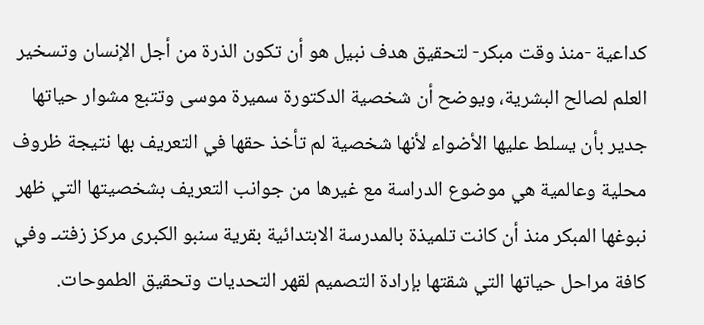كداعية -منذ وقت مبكر- لتحقيق هدف نبيل هو أن تكون الذرة من أجل الإنسان وتسخير العلم لصالح البشرية، ويوضح أن شخصية الدكتورة سميرة موسى وتتبع مشوار حياتها جدير بأن يسلط عليها الأضواء لأنها شخصية لم تأخذ حقها في التعريف بها نتيجة ظروف محلية وعالمية هي موضوع الدراسة مع غيرها من جوانب التعريف بشخصيتها التي ظهر نبوغها المبكر منذ أن كانت تلميذة بالمدرسة الابتدائية بقرية سنبو الكبرى مركز زفتىـ وفي كافة مراحل حياتها التي شقتها بإرادة التصميم لقهر التحديات وتحقيق الطموحات.